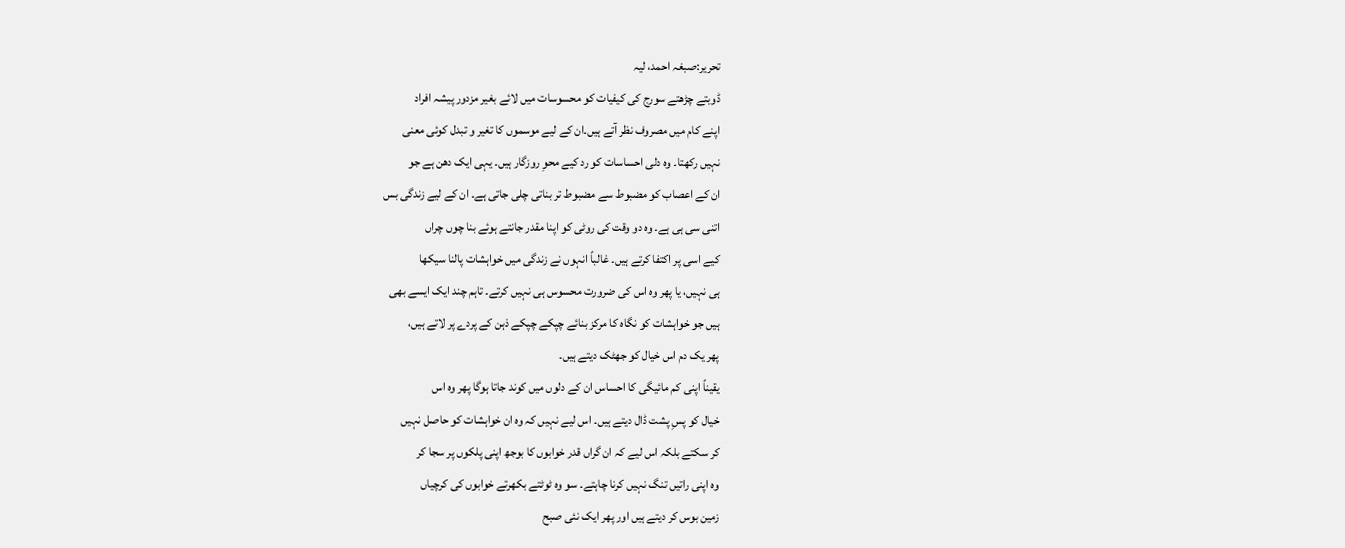تحریر:صبغہ احمد، لیہ
ڈوبتے چڑھتے سورج کی کیفیات کو محسوسات میں لائے بغیر مزدور پیشہ افراد
اپنے کام میں مصروف نظر آتے ہیں۔ان کے لیے موسموں کا تغیر و تبدل کوئی معنی
نہیں رکھتا۔ وہ دلی احساسات کو رد کیے محوِ روزگار ہیں۔ یہی ایک دھن ہے جو
ان کے اعصاب کو مضبوط سے مضبوط تر بناتی چلی جاتی ہے۔ ان کے لیے زندگی بس
اتنی سی ہی ہے۔ وہ دو وقت کی روٹی کو اپنا مقدر جانتے ہوئے بنا چوں چراں
کیے اسی پر اکتفا کرتے ہیں۔ غالباً انہوں نے زندگی میں خواہشات پالنا سیکھا
ہی نہیں، یا پھر وہ اس کی ضرورت محسوس ہی نہیں کرتے۔ تاہم چند ایک ایسے بھی
ہیں جو خواہشات کو نگاہ کا مرکز بنائے چپکے چپکے ذہن کے پردے پر لاتے ہیں،
پھر یک دم اس خیال کو جھٹک دیتے ہیں۔
یقیناً اپنی کم مائیگی کا احساس ان کے دلوں میں کوند جاتا ہوگا پھر وہ اس
خیال کو پسِ پشت ڈال دیتے ہیں۔ اس لیے نہیں کہ وہ ان خواہشات کو حاصل نہیں
کر سکتے بلکہ اس لیے کہ ان گراں قدر خوابوں کا بوجھ اپنی پلکوں پر سجا کر
وہ اپنی راتیں تنگ نہیں کرنا چاہتے۔ سو وہ ٹوٹتے بکھرتے خوابوں کی کرچیاں
زمین بوس کر دیتے ہیں اور پھر ایک نئی صبح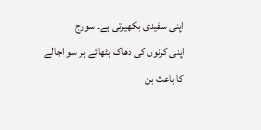اپنی سفیدی بکھیرتی ہے۔ سورج
اپنی کرنوں کی دھاک بٹھائے ہر سو اجالے کا باعث بن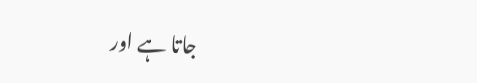جاتا ہے اور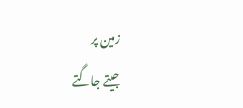زمین پر
جیتے جاگتے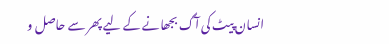انسان پیٹ کی آگ بجھانے کے لیے پھر سے حاصل و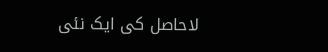لاحاصل کی ایک نئی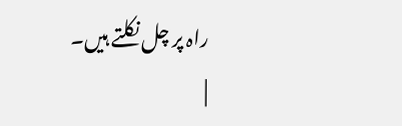راہ پر چل نکلتے ہیں۔
|